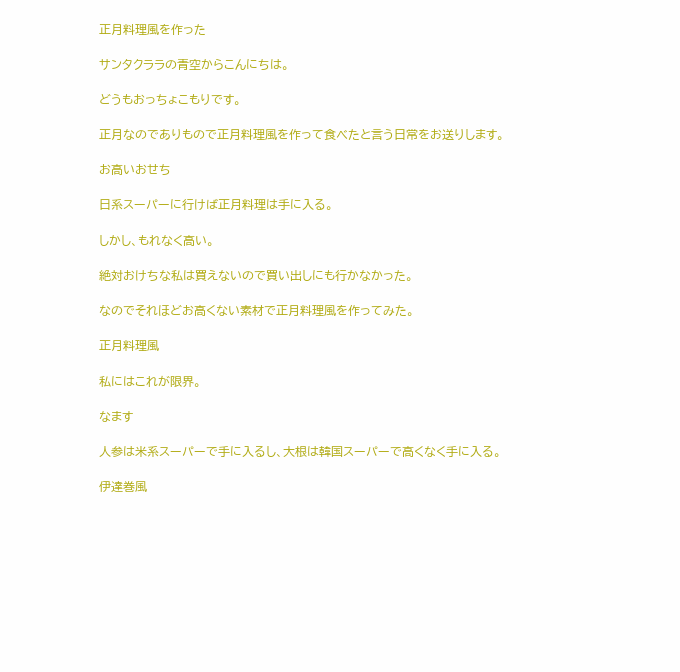正月料理風を作った

サンタクララの青空からこんにちは。

どうもおっちょこもりです。

正月なのでありもので正月料理風を作って食べたと言う日常をお送りします。

お高いおせち

日系スーパーに行けば正月料理は手に入る。

しかし、もれなく高い。

絶対おけちな私は買えないので買い出しにも行かなかった。

なのでそれほどお高くない素材で正月料理風を作ってみた。

正月料理風

私にはこれが限界。

なます

人参は米系スーパーで手に入るし、大根は韓国スーパーで高くなく手に入る。

伊達巻風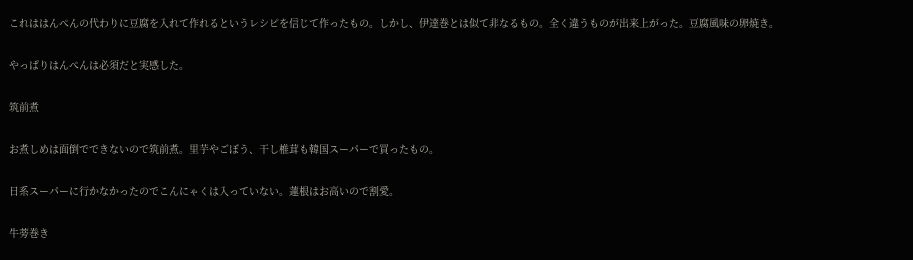これははんぺんの代わりに豆腐を入れて作れるというレシピを信じて作ったもの。しかし、伊達巻とは似て非なるもの。全く違うものが出来上がった。豆腐風味の卵焼き。

やっぱりはんぺんは必須だと実感した。

筑前煮

お煮しめは面倒でできないので筑前煮。里芋やごぼう、干し椎茸も韓国スーパーで買ったもの。

日系スーパーに行かなかったのでこんにゃくは入っていない。蓮根はお高いので割愛。

牛蒡巻き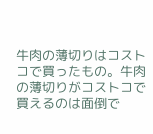牛肉の薄切りはコストコで買ったもの。牛肉の薄切りがコストコで買えるのは面倒で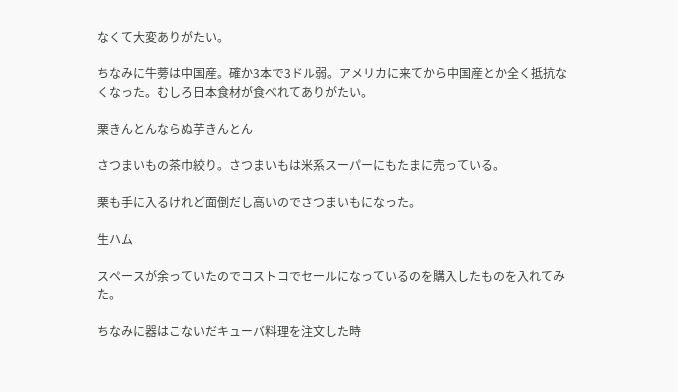なくて大変ありがたい。

ちなみに牛蒡は中国産。確か3本で3ドル弱。アメリカに来てから中国産とか全く抵抗なくなった。むしろ日本食材が食べれてありがたい。

栗きんとんならぬ芋きんとん

さつまいもの茶巾絞り。さつまいもは米系スーパーにもたまに売っている。

栗も手に入るけれど面倒だし高いのでさつまいもになった。

生ハム

スペースが余っていたのでコストコでセールになっているのを購入したものを入れてみた。

ちなみに器はこないだキューバ料理を注文した時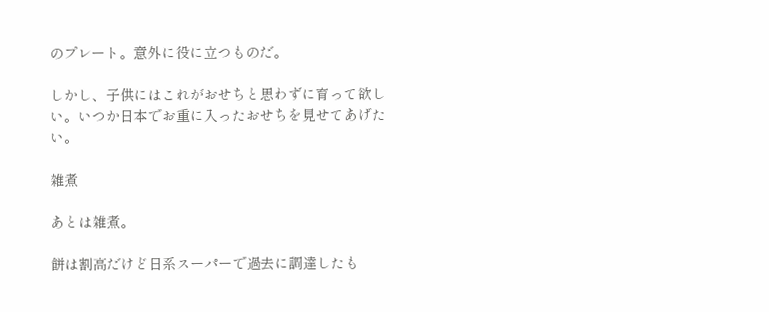のプレート。意外に役に立つものだ。

しかし、子供にはこれがおせちと思わずに育って欲しい。いつか日本でお重に入ったおせちを見せてあげたい。

雑煮

あとは雑煮。

餅は割高だけど日系スーパーで過去に調達したも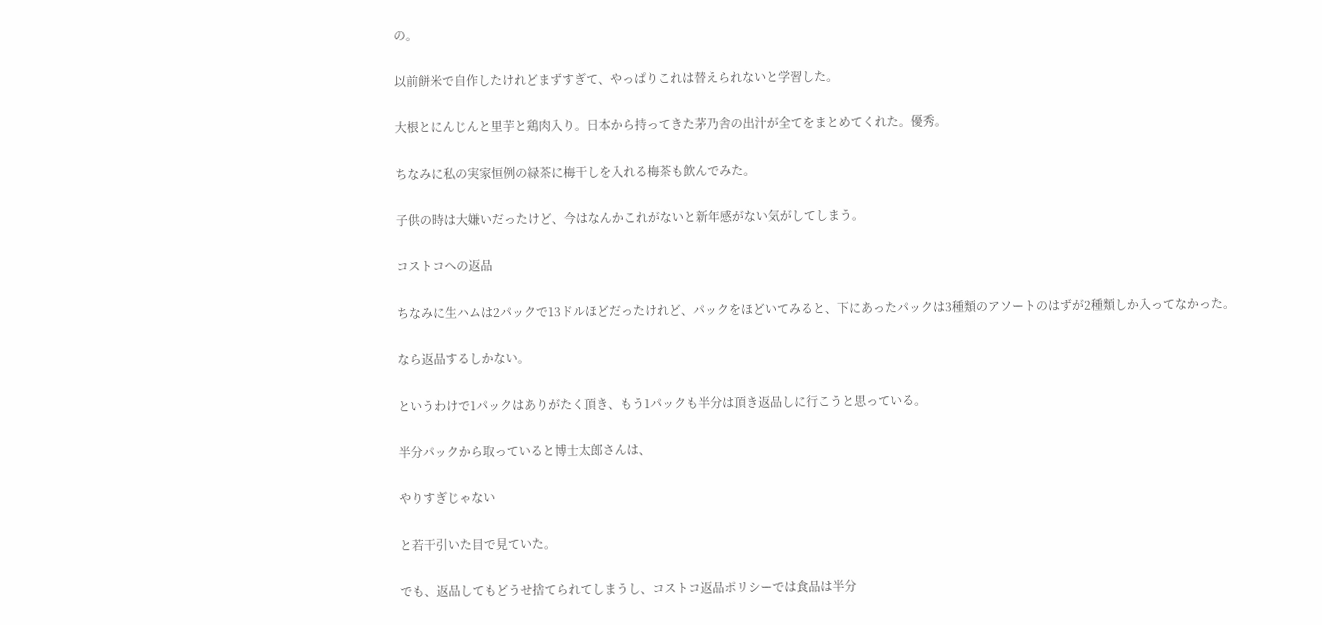の。

以前餅米で自作したけれどまずすぎて、やっぱりこれは替えられないと学習した。

大根とにんじんと里芋と鶏肉入り。日本から持ってきた茅乃舎の出汁が全てをまとめてくれた。優秀。

ちなみに私の実家恒例の緑茶に梅干しを入れる梅茶も飲んでみた。

子供の時は大嫌いだったけど、今はなんかこれがないと新年感がない気がしてしまう。

コストコへの返品

ちなみに生ハムは2パックで13ドルほどだったけれど、パックをほどいてみると、下にあったパックは3種類のアソートのはずが2種類しか入ってなかった。

なら返品するしかない。

というわけで1パックはありがたく頂き、もう1パックも半分は頂き返品しに行こうと思っている。

半分パックから取っていると博士太郎さんは、

やりすぎじゃない

と若干引いた目で見ていた。

でも、返品してもどうせ捨てられてしまうし、コストコ返品ポリシーでは食品は半分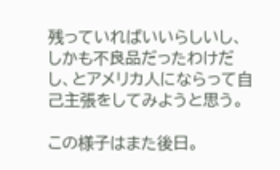残っていればいいらしいし、しかも不良品だったわけだし、とアメリカ人にならって自己主張をしてみようと思う。

この様子はまた後日。